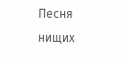Песня нищих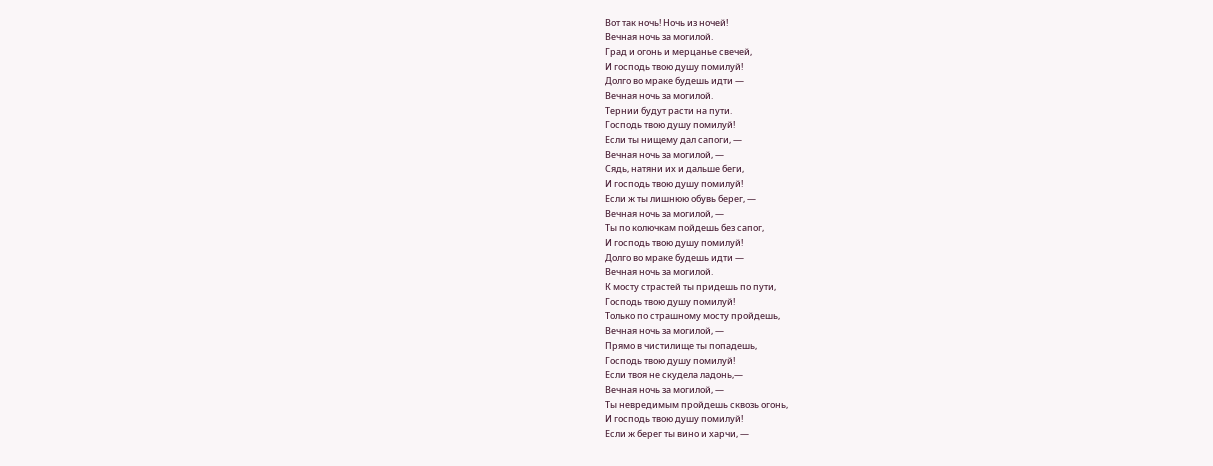Вот так ночь! Ночь из ночей!
Вечная ночь за могилой.
Град и огонь и мерцанье свечей,
И господь твою душу помилуй!
Долго во мраке будешь идти —
Вечная ночь за могилой.
Тернии будут расти на пути.
Господь твою душу помилуй!
Если ты нищему дал сапоги, —
Вечная ночь за могилой, —
Сядь, натяни их и дальше беги,
И господь твою душу помилуй!
Если ж ты лишнюю обувь берег, —
Вечная ночь за могилой, —
Ты по колючкам пойдешь без сапог,
И господь твою душу помилуй!
Долго во мраке будешь идти —
Вечная ночь за могилой.
К мосту страстей ты придешь по пути,
Господь твою душу помилуй!
Только по страшному мосту пройдешь,
Вечная ночь за могилой, —
Прямо в чистилище ты попадешь,
Господь твою душу помилуй!
Если твоя не скудела ладонь,—
Вечная ночь за могилой, —
Ты невредимым пройдешь сквозь огонь,
И господь твою душу помилуй!
Если ж берег ты вино и харчи, —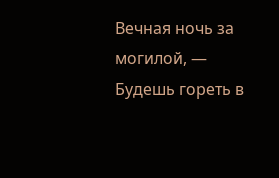Вечная ночь за могилой, —
Будешь гореть в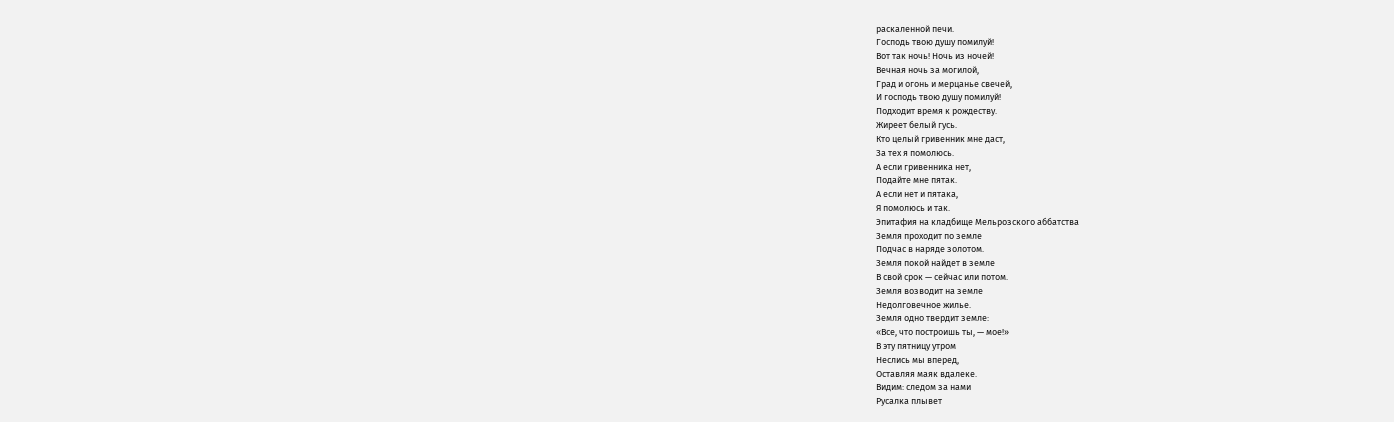раскаленной печи.
Господь твою душу помилуй!
Вот так ночь! Ночь из ночей!
Вечная ночь за могилой,
Град и огонь и мерцанье свечей,
И господь твою душу помилуй!
Подходит время к рождеству.
Жиреет белый гусь.
Кто целый гривенник мне даст,
За тех я помолюсь.
А если гривенника нет,
Подайте мне пятак.
А если нет и пятака,
Я помолюсь и так.
Эпитафия на кладбище Мельрозского аббатства
Земля проходит по земле
Подчас в наряде золотом.
Земля покой найдет в земле
В свой срок — сейчас или потом.
Земля возводит на земле
Недолговечное жилье.
Земля одно твердит земле:
«Все, что построишь ты, — мое!»
В эту пятницу утром
Неслись мы вперед,
Оставляя маяк вдалеке.
Видим: следом за нами
Русалка плывет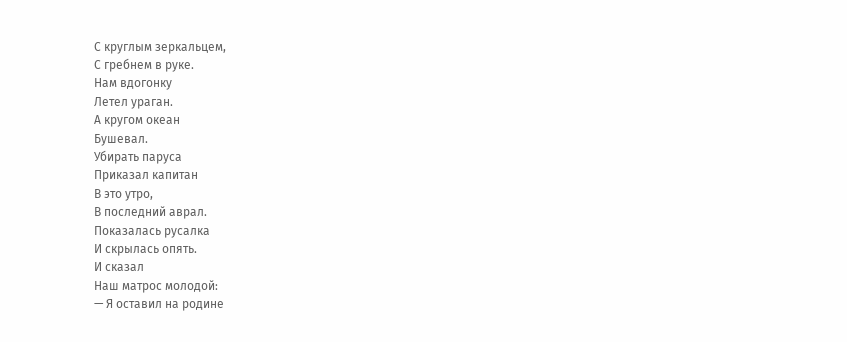С круглым зеркальцем,
С гребнем в руке.
Нам вдогонку
Летел ураган.
А кругом океан
Бушевал.
Убирать паруса
Приказал капитан
В это утро,
В последний аврал.
Показалась русалка
И скрылась опять.
И сказал
Наш матрос молодой:
— Я оставил на родине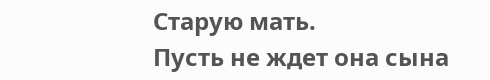Старую мать.
Пусть не ждет она сына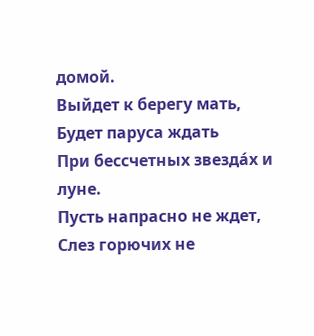домой.
Выйдет к берегу мать,
Будет паруса ждать
При бессчетных звездáх и луне.
Пусть напрасно не ждет,
Слез горючих не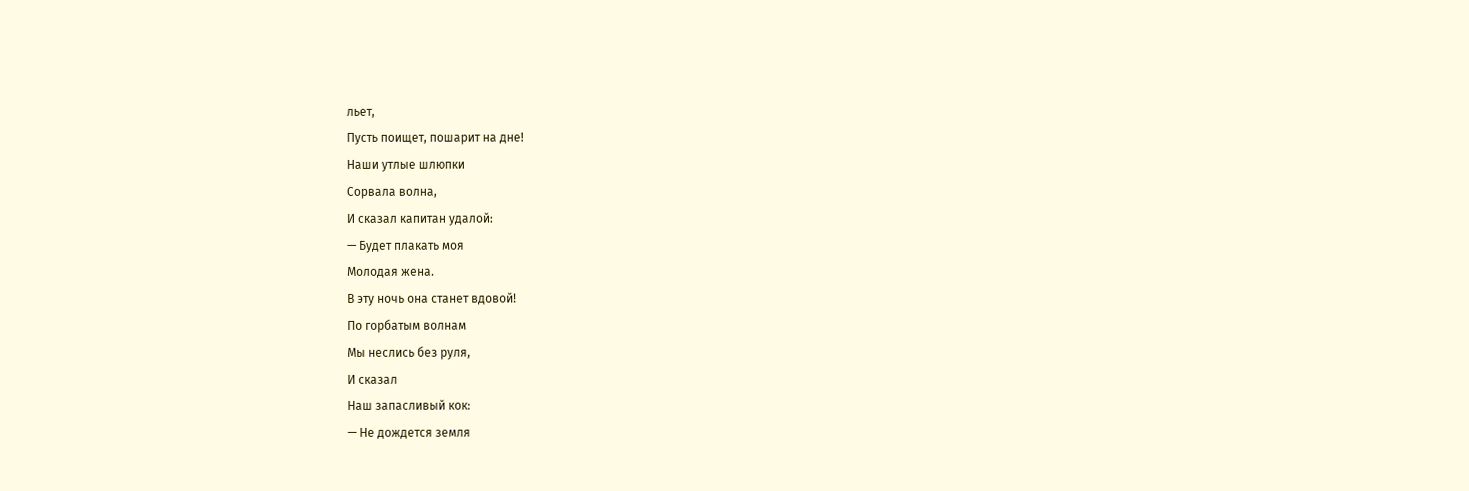льет,
Пусть поищет, пошарит на дне!
Наши утлые шлюпки
Сорвала волна,
И сказал капитан удалой:
— Будет плакать моя
Молодая жена.
В эту ночь она станет вдовой!
По горбатым волнам
Мы неслись без руля,
И сказал
Наш запасливый кок:
— Не дождется земля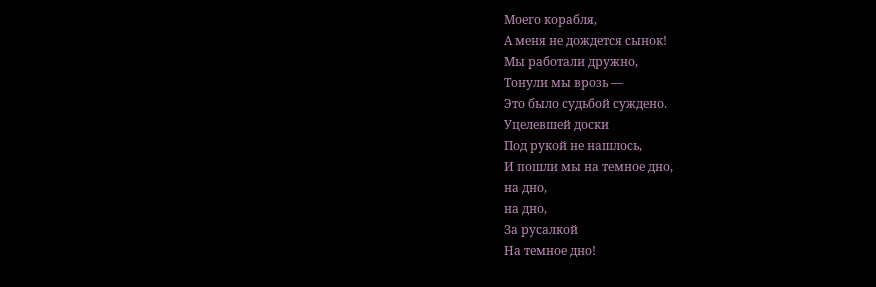Моего корабля,
А меня не дождется сынок!
Мы работали дружно,
Тонули мы врозь —
Это было судьбой суждено.
Уцелевшей доски
Под рукой не нашлось,
И пошли мы на темное дно,
на дно,
на дно,
За русалкой
На темное дно!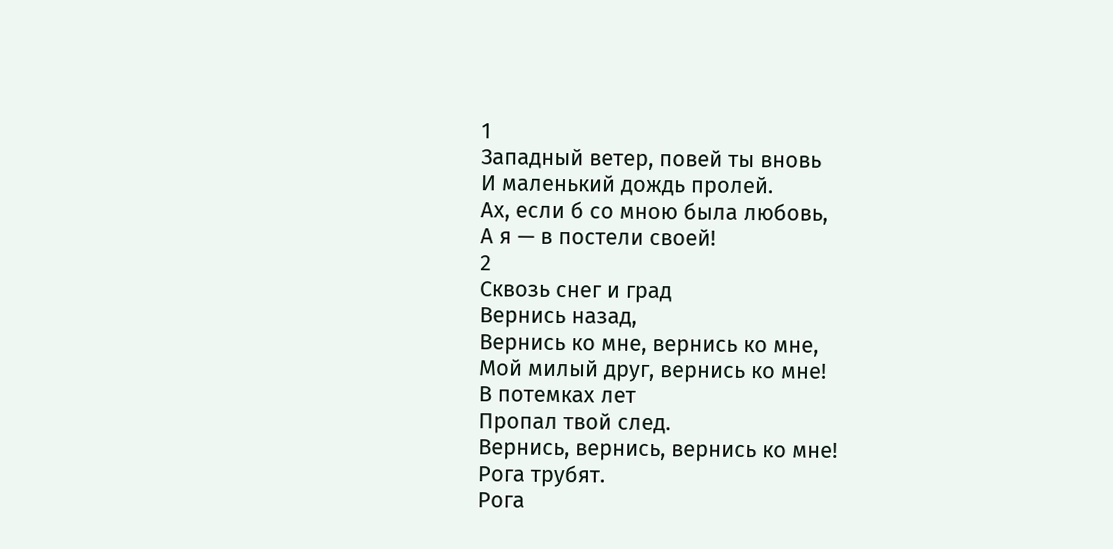1
Западный ветер, повей ты вновь
И маленький дождь пролей.
Ах, если б со мною была любовь,
А я — в постели своей!
2
Сквозь снег и град
Вернись назад,
Вернись ко мне, вернись ко мне,
Мой милый друг, вернись ко мне!
В потемках лет
Пропал твой след.
Вернись, вернись, вернись ко мне!
Рога трубят.
Рога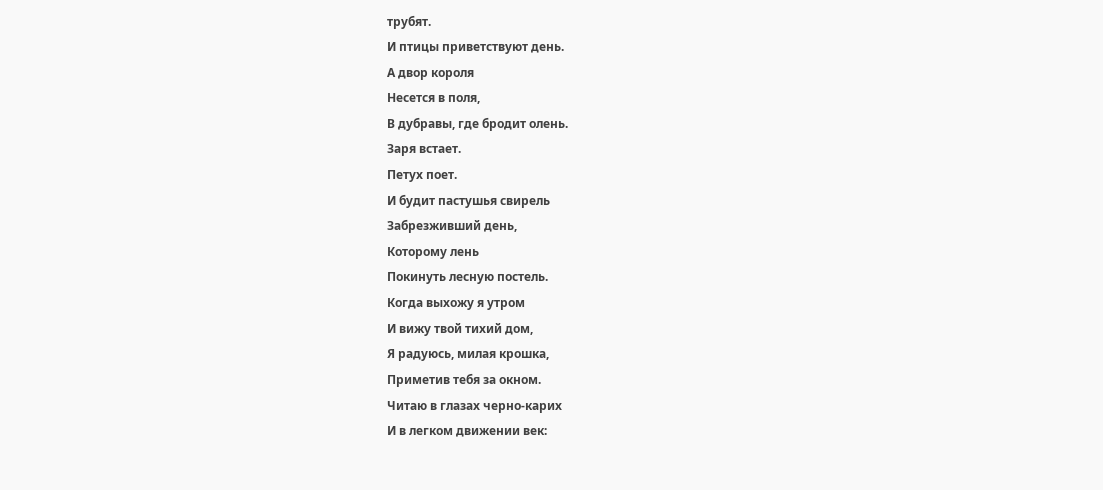трубят.
И птицы приветствуют день.
А двор короля
Несется в поля,
В дубравы, где бродит олень.
Заря встает.
Петух поет.
И будит пастушья свирель
Забрезживший день,
Которому лень
Покинуть лесную постель.
Когда выхожу я утром
И вижу твой тихий дом,
Я радуюсь, милая крошка,
Приметив тебя за окном.
Читаю в глазах черно-карих
И в легком движении век: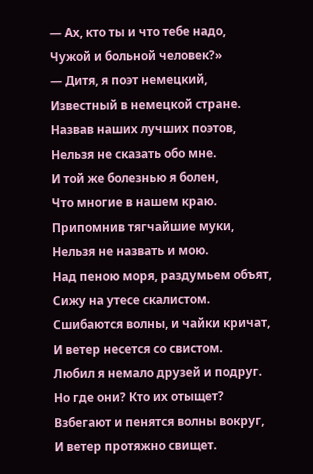— Ах, кто ты и что тебе надо,
Чужой и больной человек?»
— Дитя, я поэт немецкий,
Известный в немецкой стране.
Назвав наших лучших поэтов,
Нельзя не сказать обо мне.
И той же болезнью я болен,
Что многие в нашем краю.
Припомнив тягчайшие муки,
Нельзя не назвать и мою.
Над пеною моря, раздумьем объят,
Сижу на утесе скалистом.
Сшибаются волны, и чайки кричат,
И ветер несется со свистом.
Любил я немало друзей и подруг.
Но где они? Кто их отыщет?
Взбегают и пенятся волны вокруг,
И ветер протяжно свищет.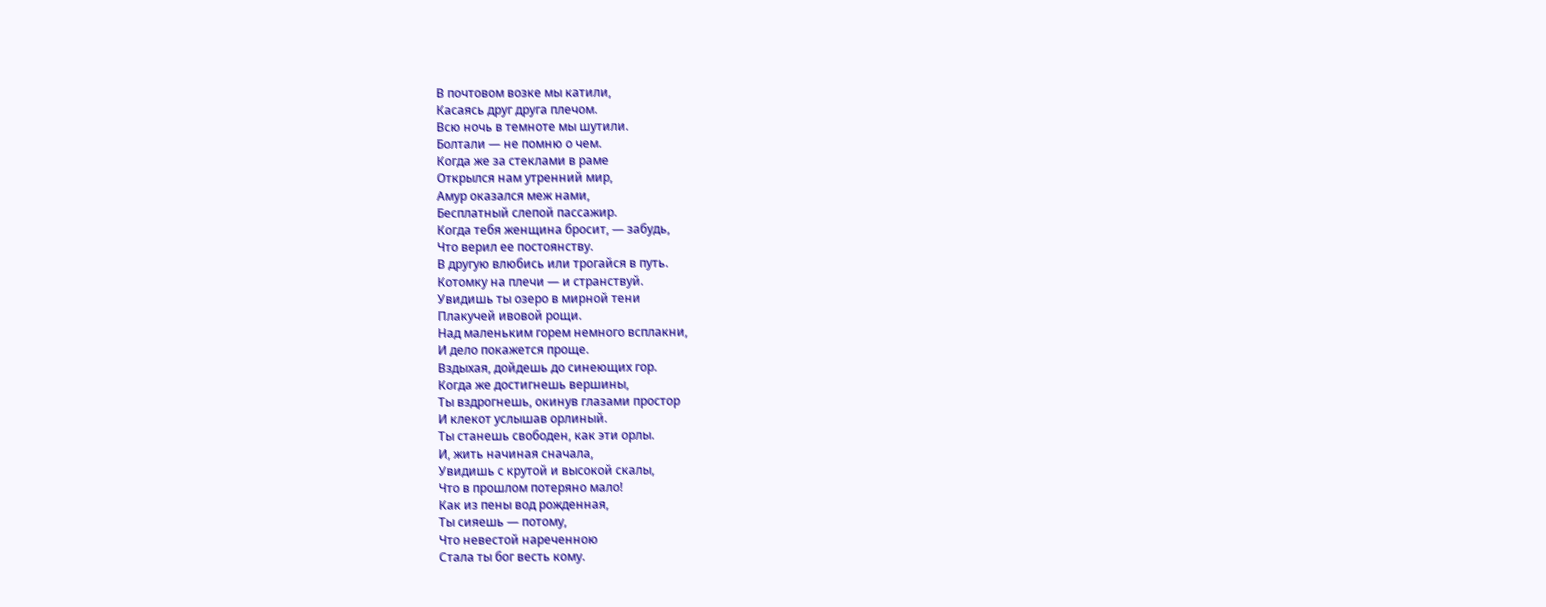В почтовом возке мы катили,
Касаясь друг друга плечом.
Всю ночь в темноте мы шутили.
Болтали — не помню о чем.
Когда же за стеклами в раме
Открылся нам утренний мир,
Амур оказался меж нами,
Бесплатный слепой пассажир.
Когда тебя женщина бросит, — забудь,
Что верил ее постоянству.
В другую влюбись или трогайся в путь.
Котомку на плечи — и странствуй.
Увидишь ты озеро в мирной тени
Плакучей ивовой рощи.
Над маленьким горем немного всплакни,
И дело покажется проще.
Вздыхая, дойдешь до синеющих гор.
Когда же достигнешь вершины,
Ты вздрогнешь, окинув глазами простор
И клекот услышав орлиный.
Ты станешь свободен, как эти орлы.
И, жить начиная сначала,
Увидишь с крутой и высокой скалы,
Что в прошлом потеряно мало!
Как из пены вод рожденная,
Ты сияешь — потому,
Что невестой нареченною
Стала ты бог весть кому.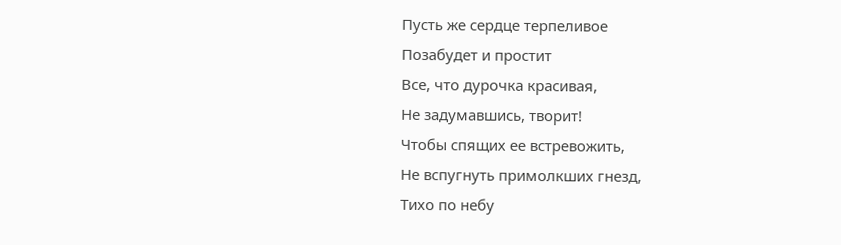Пусть же сердце терпеливое
Позабудет и простит
Все, что дурочка красивая,
Не задумавшись, творит!
Чтобы спящих ее встревожить,
Не вспугнуть примолкших гнезд,
Тихо по небу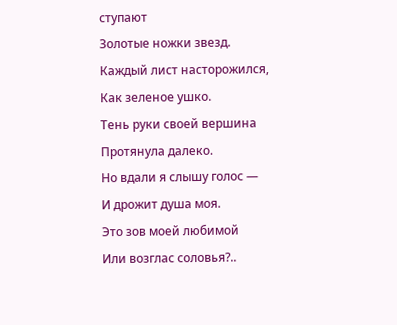ступают
Золотые ножки звезд.
Каждый лист насторожился,
Как зеленое ушко.
Тень руки своей вершина
Протянула далеко.
Но вдали я слышу голос —
И дрожит душа моя.
Это зов моей любимой
Или возглас соловья?..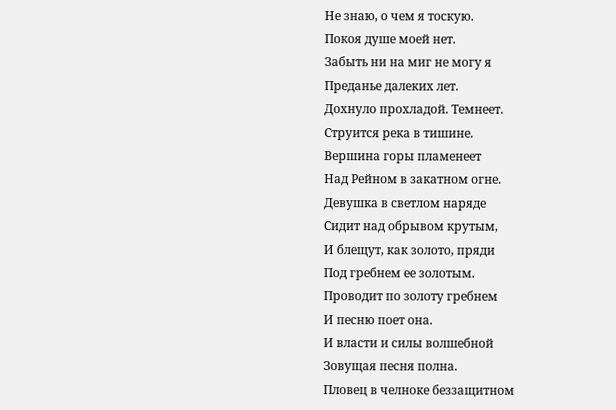Не знаю, о чем я тоскую.
Покоя душе моей нет.
Забыть ни на миг не могу я
Преданье далеких лет.
Дохнуло прохладой. Темнеет.
Струится река в тишине.
Вершина горы пламенеет
Над Рейном в закатном огне.
Девушка в светлом наряде
Сидит над обрывом крутым,
И блещут, как золото, пряди
Под гребнем ее золотым.
Проводит по золоту гребнем
И песню поет она.
И власти и силы волшебной
Зовущая песня полна.
Пловец в челноке беззащитном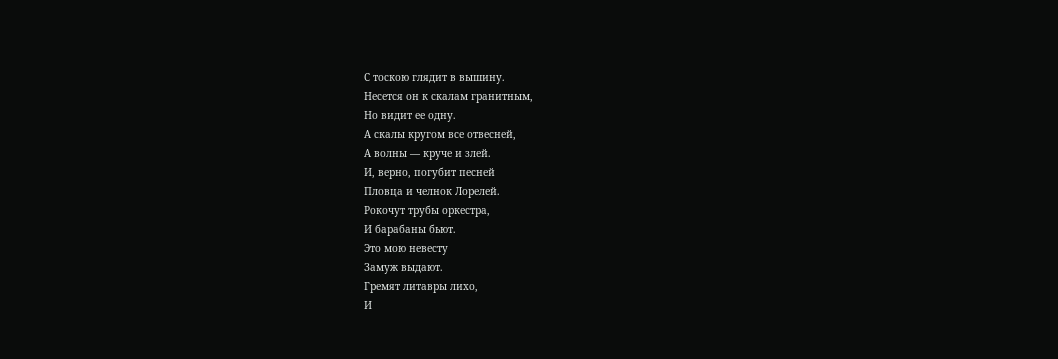С тоскою глядит в вышину.
Несется он к скалам гранитным,
Но видит ее одну.
А скалы кругом все отвесней,
А волны — круче и злей.
И, верно, погубит песней
Пловца и челнок Лорелей.
Рокочут трубы оркестра,
И барабаны бьют.
Это мою невесту
Замуж выдают.
Гремят литавры лихо,
И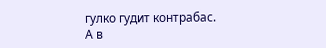гулко гудит контрабас.
А в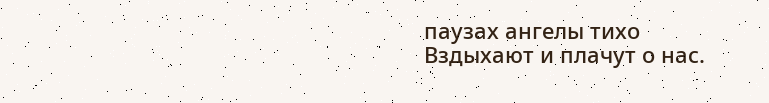паузах ангелы тихо
Вздыхают и плачут о нас.